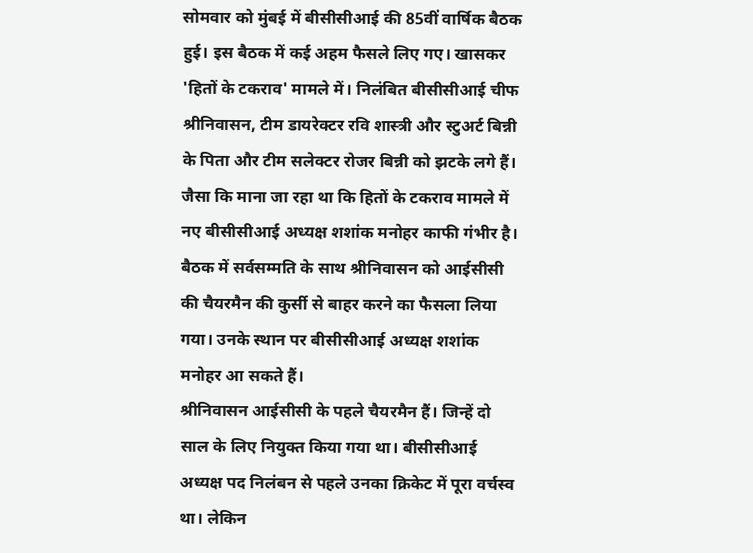सोमवार को मुंबई में बीसीसीआई की 85वीं वार्षिक बैठक हुई। इस बैठक में कई अहम फैसले लिए गए। खासकर 'हितों के टकराव' मामले में। निलंबित बीसीसीआई चीफ श्रीनिवासन, टीम डायरेक्टर रवि शास्त्री और स्टुअर्ट बिन्नी के पिता और टीम सलेक्टर रोजर बिन्नी को झटके लगे हैं।
जैसा कि माना जा रहा था कि हितों के टकराव मामले में नए बीसीसीआई अध्यक्ष शशांक मनोहर काफी गंभीर है। बैठक में सर्वसम्मति के साथ श्रीनिवासन को आईसीसी की चैयरमैन की कुर्सी से बाहर करने का फैसला लिया गया। उनके स्थान पर बीसीसीआई अध्यक्ष शशांक मनोहर आ सकते हैं।
श्रीनिवासन आईसीसी के पहले चैयरमैन हैं। जिन्हें दो साल के लिए नियुक्त किया गया था। बीसीसीआई अध्यक्ष पद निलंबन से पहले उनका क्रिकेट में पूरा वर्चस्व था। लेकिन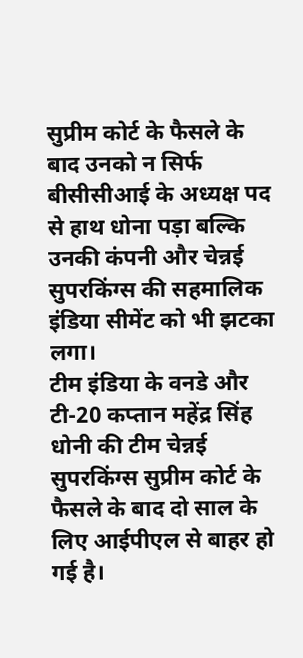सुप्रीम कोर्ट के फैसले के बाद उनको न सिर्फ बीसीसीआई के अध्यक्ष पद से हाथ धोना पड़ा बल्कि उनकी कंपनी और चेन्नई सुपरकिंग्स की सहमालिक इंडिया सीमेंट को भी झटका लगा।
टीम इंडिया के वनडे और टी-20 कप्तान महेंद्र सिंह धोनी की टीम चेन्नई सुपरकिंग्स सुप्रीम कोर्ट के फैसले के बाद दो साल के लिए आईपीएल से बाहर हो गई है।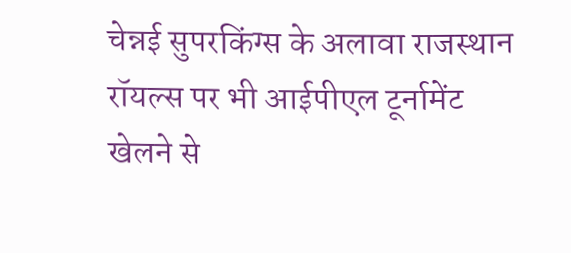चेन्नई सुपरकिंग्स के अलावा राजस्थान रॉयल्स पर भी आईपीएल टूर्नामेंट खेलने से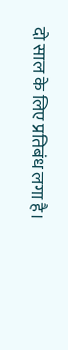दो साल के लिए प्रतिबंध लगा है।